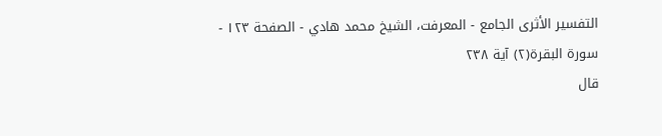التفسير الأثرى الجامع - المعرفت، الشيخ محمد هادي - الصفحة ١٢٣ - سورة البقرة(٢) آية ٢٣٨
قال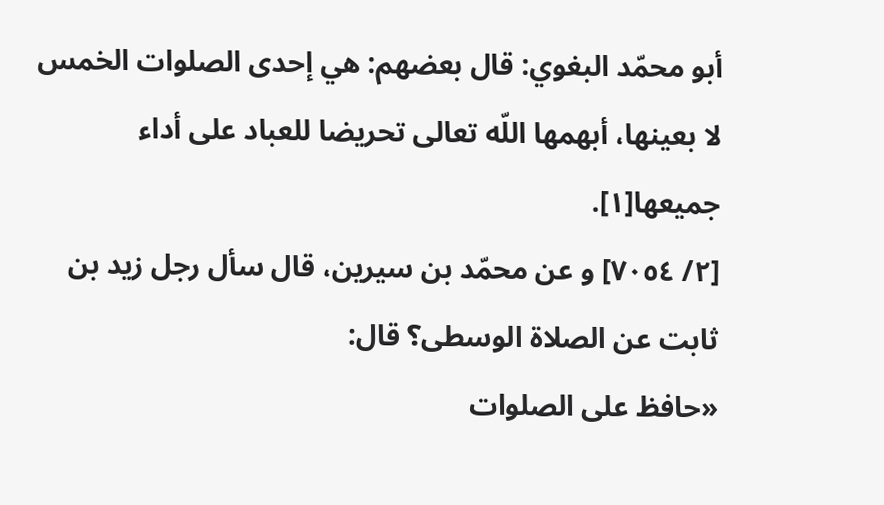أبو محمّد البغوي: قال بعضهم: هي إحدى الصلوات الخمس لا بعينها، أبهمها اللّه تعالى تحريضا للعباد على أداء جميعها[١].
[٢/ ٧٠٥٤] و عن محمّد بن سيرين، قال سأل رجل زيد بن ثابت عن الصلاة الوسطى؟ قال:
«حافظ على الصلوات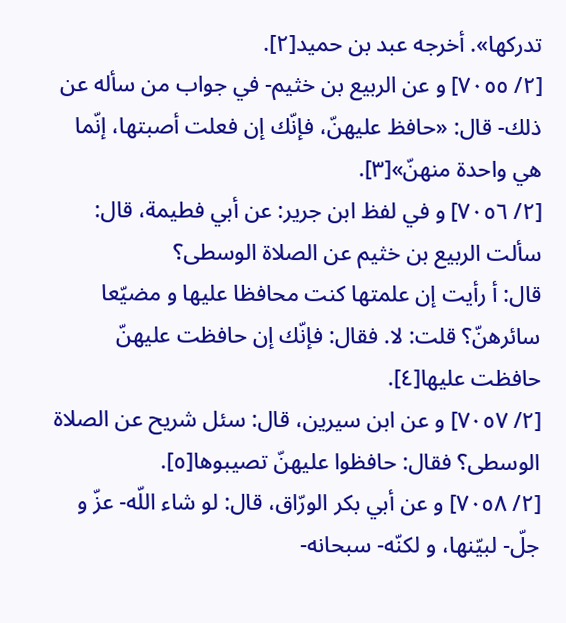تدركها». أخرجه عبد بن حميد[٢].
[٢/ ٧٠٥٥] و عن الربيع بن خثيم- في جواب من سأله عن ذلك- قال: «حافظ عليهنّ، فإنّك إن فعلت أصبتها، إنّما هي واحدة منهنّ»[٣].
[٢/ ٧٠٥٦] و في لفظ ابن جرير: عن أبي فطيمة، قال: سألت الربيع بن خثيم عن الصلاة الوسطى؟
قال: أ رأيت إن علمتها كنت محافظا عليها و مضيّعا سائرهنّ؟ قلت: لا. فقال: فإنّك إن حافظت عليهنّ حافظت عليها[٤].
[٢/ ٧٠٥٧] و عن ابن سيرين، قال: سئل شريح عن الصلاة الوسطى؟ فقال: حافظوا عليهنّ تصيبوها[٥].
[٢/ ٧٠٥٨] و عن أبي بكر الورّاق، قال: لو شاء اللّه- عزّ و جلّ- لبيّنها، و لكنّه- سبحانه-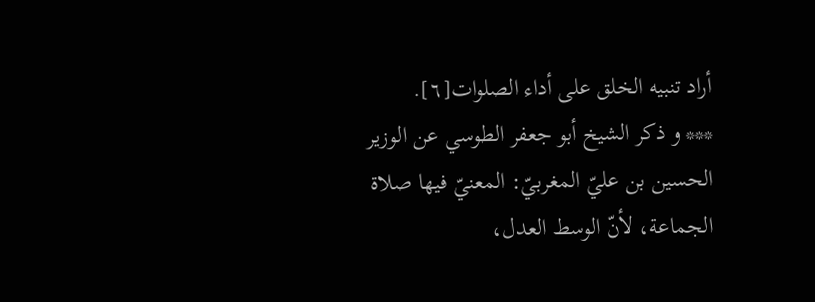أراد تنبيه الخلق على أداء الصلوات[٦].
*** و ذكر الشيخ أبو جعفر الطوسي عن الوزير الحسين بن عليّ المغربيّ: المعنيّ فيها صلاة الجماعة، لأنّ الوسط العدل،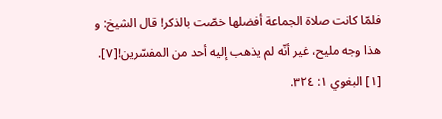فلمّا كانت صلاة الجماعة أفضلها خصّت بالذكر! قال الشيخ: و هذا وجه مليح، غير أنّه لم يذهب إليه أحد من المفسّرين![٧].
[١] البغوي ١: ٣٢٤.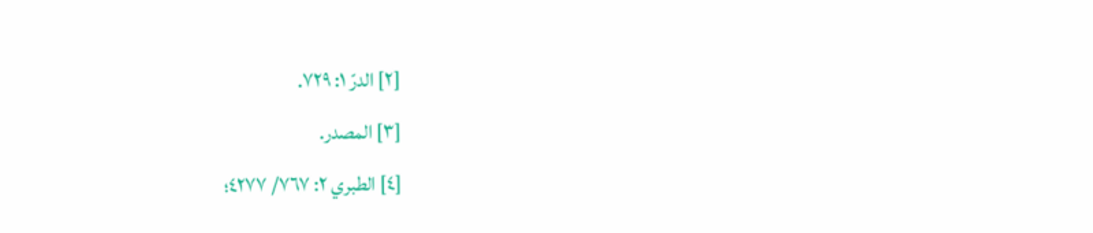[٢] الدرّ ١: ٧٢٩.
[٣] المصدر.
[٤] الطبري ٢: ٧٦٧/ ٤٢٧٧؛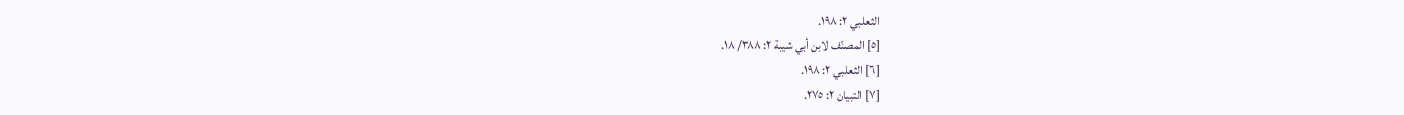الثعلبي ٢: ١٩٨.
[٥] المصنّف لابن أبي شيبة ٢: ٣٨٨/ ١٨.
[٦] الثعلبي ٢: ١٩٨.
[٧] التبيان ٢: ٢٧٥.